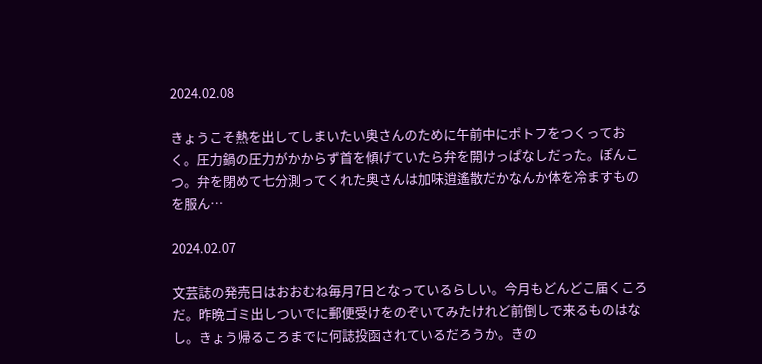2024.02.08

きょうこそ熱を出してしまいたい奥さんのために午前中にポトフをつくっておく。圧力鍋の圧力がかからず首を傾げていたら弁を開けっぱなしだった。ぽんこつ。弁を閉めて七分測ってくれた奥さんは加味逍遙散だかなんか体を冷ますものを服ん…

2024.02.07

文芸誌の発売日はおおむね毎月7日となっているらしい。今月もどんどこ届くころだ。昨晩ゴミ出しついでに郵便受けをのぞいてみたけれど前倒しで来るものはなし。きょう帰るころまでに何誌投函されているだろうか。きの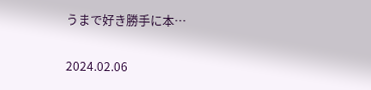うまで好き勝手に本…

2024.02.06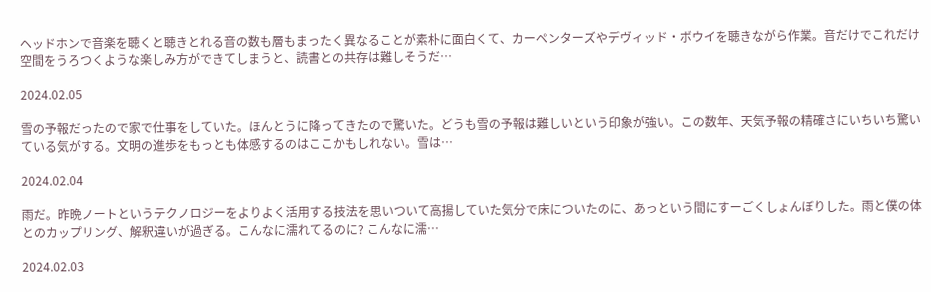ヘッドホンで音楽を聴くと聴きとれる音の数も層もまったく異なることが素朴に面白くて、カーペンターズやデヴィッド・ボウイを聴きながら作業。音だけでこれだけ空間をうろつくような楽しみ方ができてしまうと、読書との共存は難しそうだ…

2024.02.05

雪の予報だったので家で仕事をしていた。ほんとうに降ってきたので驚いた。どうも雪の予報は難しいという印象が強い。この数年、天気予報の精確さにいちいち驚いている気がする。文明の進歩をもっとも体感するのはここかもしれない。雪は…

2024.02.04

雨だ。昨晩ノートというテクノロジーをよりよく活用する技法を思いついて高揚していた気分で床についたのに、あっという間にすーごくしょんぼりした。雨と僕の体とのカップリング、解釈違いが過ぎる。こんなに濡れてるのに? こんなに濡…

2024.02.03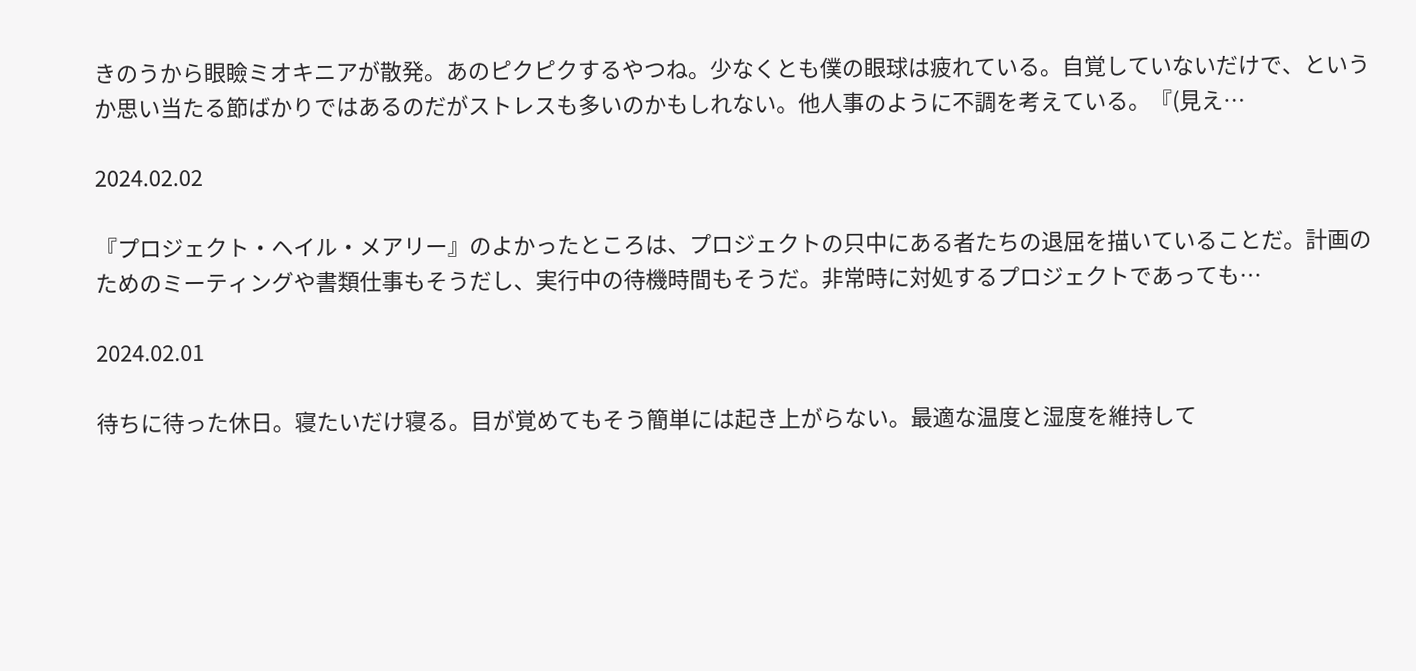きのうから眼瞼ミオキニアが散発。あのピクピクするやつね。少なくとも僕の眼球は疲れている。自覚していないだけで、というか思い当たる節ばかりではあるのだがストレスも多いのかもしれない。他人事のように不調を考えている。『(見え…

2024.02.02

『プロジェクト・ヘイル・メアリー』のよかったところは、プロジェクトの只中にある者たちの退屈を描いていることだ。計画のためのミーティングや書類仕事もそうだし、実行中の待機時間もそうだ。非常時に対処するプロジェクトであっても…

2024.02.01

待ちに待った休日。寝たいだけ寝る。目が覚めてもそう簡単には起き上がらない。最適な温度と湿度を維持して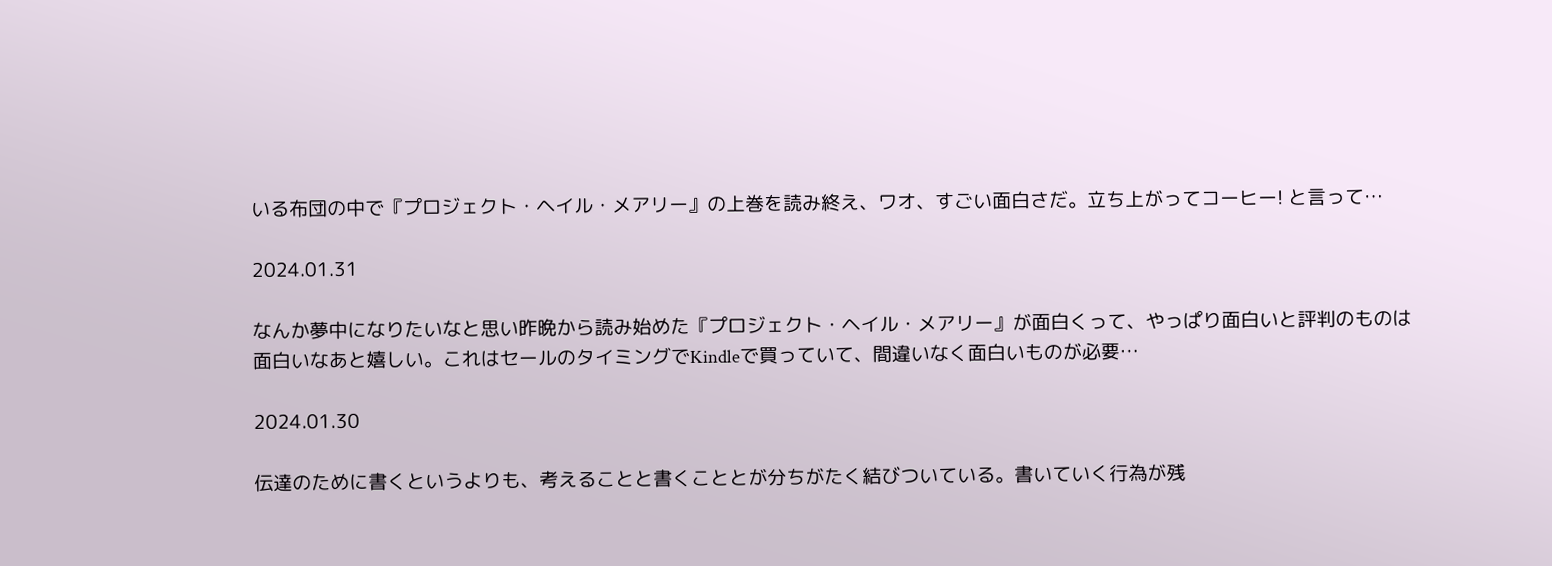いる布団の中で『プロジェクト・ヘイル・メアリー』の上巻を読み終え、ワオ、すごい面白さだ。立ち上がってコーヒー! と言って…

2024.01.31

なんか夢中になりたいなと思い昨晩から読み始めた『プロジェクト・ヘイル・メアリー』が面白くって、やっぱり面白いと評判のものは面白いなあと嬉しい。これはセールのタイミングでKindleで買っていて、間違いなく面白いものが必要…

2024.01.30

伝達のために書くというよりも、考えることと書くこととが分ちがたく結びついている。書いていく行為が残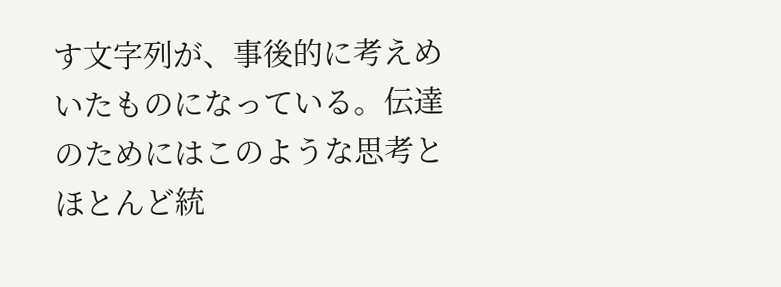す文字列が、事後的に考えめいたものになっている。伝達のためにはこのような思考とほとんど統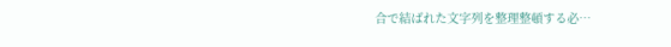合で結ばれた文字列を整理整頓する必…